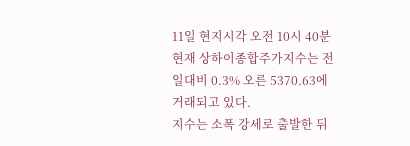11일 현지시각 오전 10시 40분 현재 상하이종합주가지수는 전일대비 0.3% 오른 5370.63에 거래되고 있다.
지수는 소폭 강세로 출발한 뒤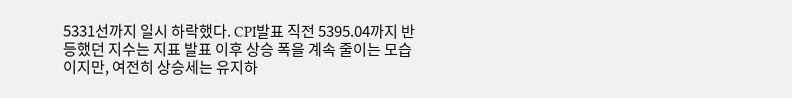5331선까지 일시 하락했다. CPI발표 직전 5395.04까지 반등했던 지수는 지표 발표 이후 상승 폭을 계속 줄이는 모습이지만, 여전히 상승세는 유지하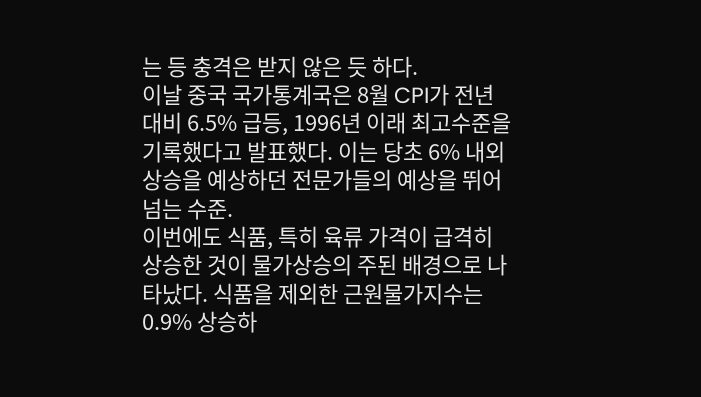는 등 충격은 받지 않은 듯 하다.
이날 중국 국가통계국은 8월 CPI가 전년대비 6.5% 급등, 1996년 이래 최고수준을 기록했다고 발표했다. 이는 당초 6% 내외 상승을 예상하던 전문가들의 예상을 뛰어넘는 수준.
이번에도 식품, 특히 육류 가격이 급격히 상승한 것이 물가상승의 주된 배경으로 나타났다. 식품을 제외한 근원물가지수는 0.9% 상승하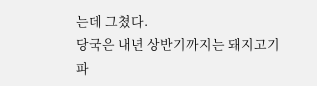는데 그쳤다.
당국은 내년 상반기까지는 돼지고기 파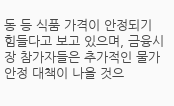동 등 식품 가격이 안정되기 힘들다고 보고 있으며, 금융시장 참가자들은 추가적인 물가안정 대책이 나올 것으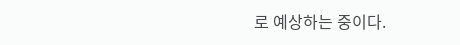로 예상하는 중이다.